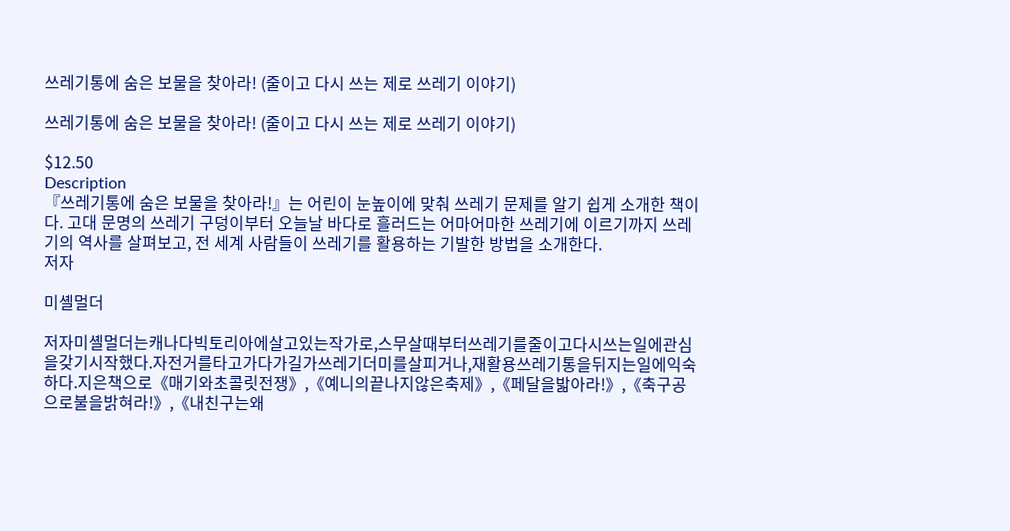쓰레기통에 숨은 보물을 찾아라! (줄이고 다시 쓰는 제로 쓰레기 이야기)

쓰레기통에 숨은 보물을 찾아라! (줄이고 다시 쓰는 제로 쓰레기 이야기)

$12.50
Description
『쓰레기통에 숨은 보물을 찾아라!』는 어린이 눈높이에 맞춰 쓰레기 문제를 알기 쉽게 소개한 책이다. 고대 문명의 쓰레기 구덩이부터 오늘날 바다로 흘러드는 어마어마한 쓰레기에 이르기까지 쓰레기의 역사를 살펴보고, 전 세계 사람들이 쓰레기를 활용하는 기발한 방법을 소개한다.
저자

미셸멀더

저자미셸멀더는캐나다빅토리아에살고있는작가로,스무살때부터쓰레기를줄이고다시쓰는일에관심을갖기시작했다.자전거를타고가다가길가쓰레기더미를살피거나,재활용쓰레기통을뒤지는일에익숙하다.지은책으로《매기와초콜릿전쟁》,《예니의끝나지않은축제》,《페달을밟아라!》,《축구공으로불을밝혀라!》,《내친구는왜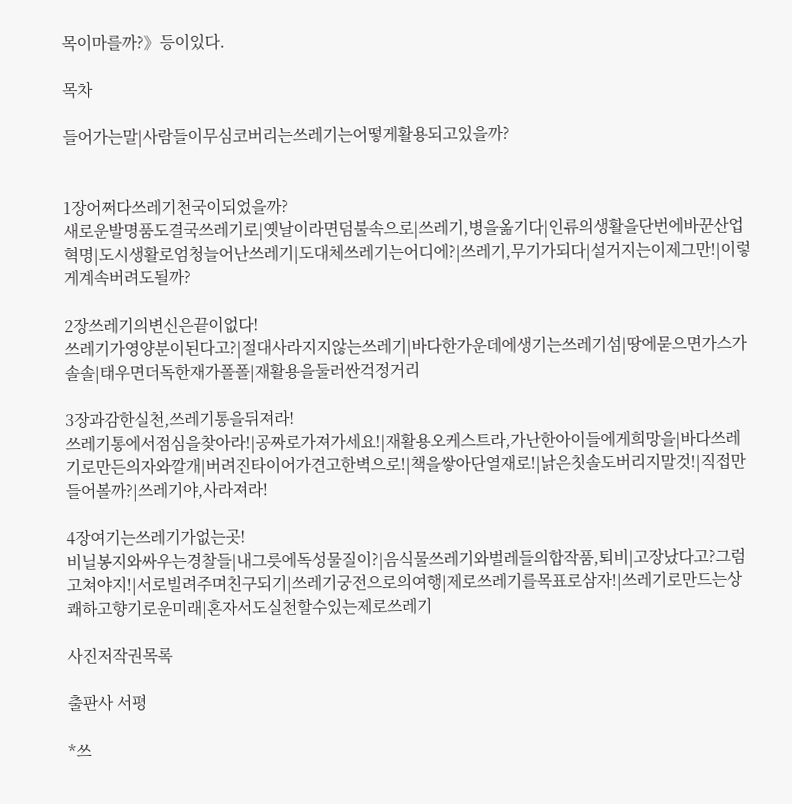목이마를까?》등이있다.

목차

들어가는말|사람들이무심코버리는쓰레기는어떻게활용되고있을까?


1장어쩌다쓰레기천국이되었을까?
새로운발명품도결국쓰레기로|옛날이라면덤불속으로|쓰레기,병을옮기다|인류의생활을단번에바꾼산업혁명|도시생활로엄청늘어난쓰레기|도대체쓰레기는어디에?|쓰레기,무기가되다|설거지는이제그만!|이렇게계속버려도될까?

2장쓰레기의변신은끝이없다!
쓰레기가영양분이된다고?|절대사라지지않는쓰레기|바다한가운데에생기는쓰레기섬|땅에묻으면가스가솔솔|태우면더독한재가폴폴|재활용을둘러싼걱정거리

3장과감한실천,쓰레기통을뒤져라!
쓰레기통에서점심을찾아라!|공짜로가져가세요!|재활용오케스트라,가난한아이들에게희망을|바다쓰레기로만든의자와깔개|버려진타이어가견고한벽으로!|책을쌓아단열재로!|낡은칫솔도버리지말것!|직접만들어볼까?|쓰레기야,사라져라!

4장여기는쓰레기가없는곳!
비닐봉지와싸우는경찰들|내그릇에독성물질이?|음식물쓰레기와벌레들의합작품,퇴비|고장났다고?그럼고쳐야지!|서로빌려주며친구되기|쓰레기궁전으로의여행|제로쓰레기를목표로삼자!|쓰레기로만드는상쾌하고향기로운미래|혼자서도실천할수있는제로쓰레기

사진저작권목록

출판사 서평

*쓰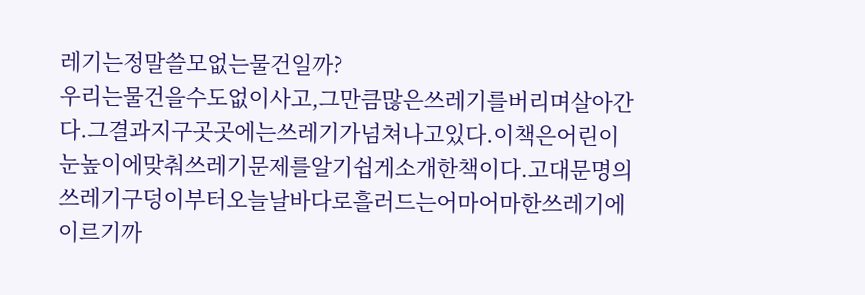레기는정말쓸모없는물건일까?
우리는물건을수도없이사고,그만큼많은쓰레기를버리며살아간다.그결과지구곳곳에는쓰레기가넘쳐나고있다.이책은어린이눈높이에맞춰쓰레기문제를알기쉽게소개한책이다.고대문명의쓰레기구덩이부터오늘날바다로흘러드는어마어마한쓰레기에이르기까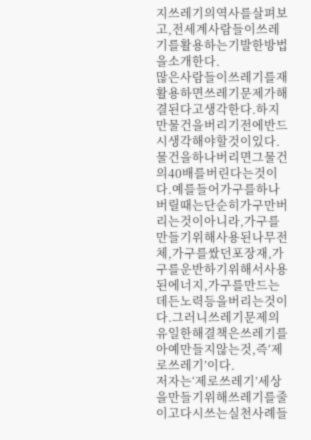지쓰레기의역사를살펴보고,전세계사람들이쓰레기를활용하는기발한방법을소개한다.
많은사람들이쓰레기를재활용하면쓰레기문제가해결된다고생각한다.하지만물건을버리기전에반드시생각해야할것이있다.물건을하나버리면그물건의40배를버린다는것이다.예를들어가구를하나버릴때는단순히가구만버리는것이아니라,가구를만들기위해사용된나무전체,가구를쌌던포장재,가구를운반하기위해서사용된에너지,가구를만드는데든노력등을버리는것이다.그러니쓰레기문제의유일한해결책은쓰레기를아예만들지않는것,즉‘제로쓰레기’이다.
저자는‘제로쓰레기’세상을만들기위해쓰레기를줄이고다시쓰는실천사례들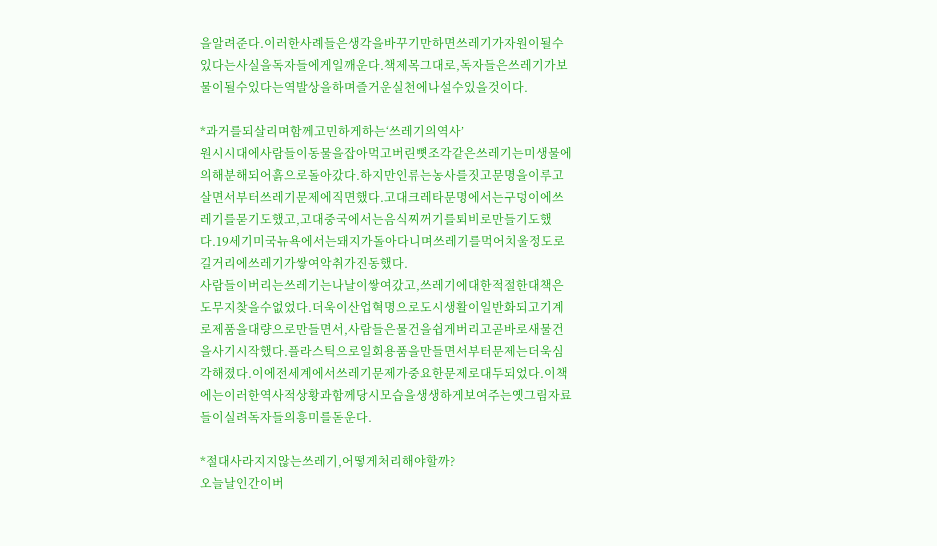을알려준다.이러한사례들은생각을바꾸기만하면쓰레기가자원이될수있다는사실을독자들에게일깨운다.책제목그대로,독자들은쓰레기가보물이될수있다는역발상을하며즐거운실천에나설수있을것이다.

*과거를되살리며함께고민하게하는‘쓰레기의역사’
원시시대에사람들이동물을잡아먹고버린뼛조각같은쓰레기는미생물에의해분해되어흙으로돌아갔다.하지만인류는농사를짓고문명을이루고살면서부터쓰레기문제에직면했다.고대크레타문명에서는구덩이에쓰레기를묻기도했고,고대중국에서는음식찌꺼기를퇴비로만들기도했다.19세기미국뉴욕에서는돼지가돌아다니며쓰레기를먹어치울정도로길거리에쓰레기가쌓여악취가진동했다.
사람들이버리는쓰레기는나날이쌓여갔고,쓰레기에대한적절한대책은도무지찾을수없었다.더욱이산업혁명으로도시생활이일반화되고기계로제품을대량으로만들면서,사람들은물건을쉽게버리고곧바로새물건을사기시작했다.플라스틱으로일회용품을만들면서부터문제는더욱심각해졌다.이에전세계에서쓰레기문제가중요한문제로대두되었다.이책에는이러한역사적상황과함께당시모습을생생하게보여주는옛그림자료들이실려독자들의흥미를돋운다.

*절대사라지지않는쓰레기,어떻게처리해야할까?
오늘날인간이버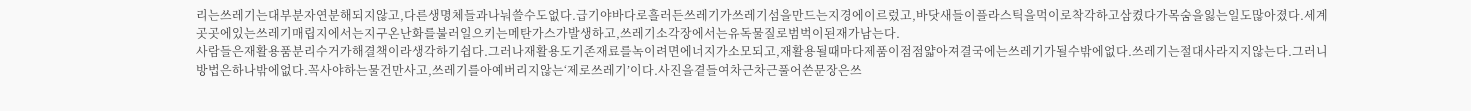리는쓰레기는대부분자연분해되지않고,다른생명체들과나눠쓸수도없다.급기야바다로흘러든쓰레기가쓰레기섬을만드는지경에이르렀고,바닷새들이플라스틱을먹이로착각하고삼켰다가목숨을잃는일도많아졌다.세계곳곳에있는쓰레기매립지에서는지구온난화를불러일으키는메탄가스가발생하고,쓰레기소각장에서는유독물질로범벅이된재가남는다.
사람들은재활용품분리수거가해결책이라생각하기쉽다.그러나재활용도기존재료를녹이려면에너지가소모되고,재활용될때마다제품이점점얇아져결국에는쓰레기가될수밖에없다.쓰레기는절대사라지지않는다.그러니방법은하나밖에없다.꼭사야하는물건만사고,쓰레기를아예버리지않는‘제로쓰레기’이다.사진을곁들여차근차근풀어쓴문장은쓰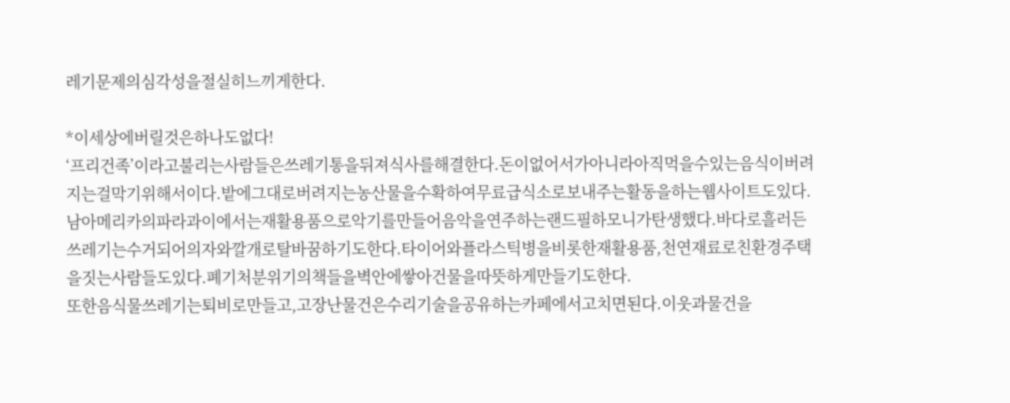레기문제의심각성을절실히느끼게한다.

*이세상에버릴것은하나도없다!
‘프리건족’이라고불리는사람들은쓰레기통을뒤져식사를해결한다.돈이없어서가아니라아직먹을수있는음식이버려지는걸막기위해서이다.밭에그대로버려지는농산물을수확하여무료급식소로보내주는활동을하는웹사이트도있다.남아메리카의파라과이에서는재활용품으로악기를만들어음악을연주하는랜드필하모니가탄생했다.바다로흘러든쓰레기는수거되어의자와깔개로탈바꿈하기도한다.타이어와플라스틱병을비롯한재활용품,천연재료로친환경주택을짓는사람들도있다.폐기처분위기의책들을벽안에쌓아건물을따뜻하게만들기도한다.
또한음식물쓰레기는퇴비로만들고,고장난물건은수리기술을공유하는카페에서고치면된다.이웃과물건을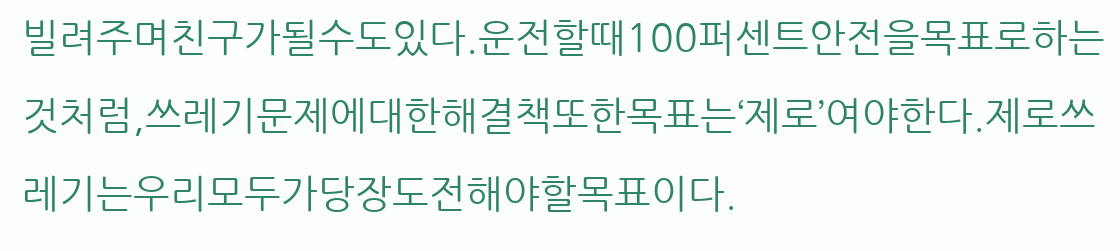빌려주며친구가될수도있다.운전할때100퍼센트안전을목표로하는것처럼,쓰레기문제에대한해결책또한목표는‘제로’여야한다.제로쓰레기는우리모두가당장도전해야할목표이다.